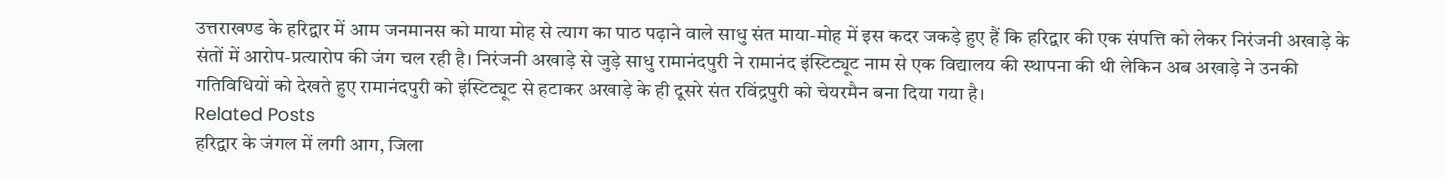उत्तराखण्ड के हरिद्वार में आम जनमानस को माया मोह से त्याग का पाठ पढ़ाने वाले साधु संत माया-मोह में इस कदर जकड़े हुए हैं कि हरिद्वार की एक संपत्ति को लेकर निरंजनी अखाड़े के संतों में आरोप-प्रत्यारोप की जंग चल रही है। निरंजनी अखाड़े से जुड़े साधु रामानंदपुरी ने रामानंद इंस्टिट्यूट नाम से एक विद्यालय की स्थापना की थी लेकिन अब अखाड़े ने उनकी गतिविधियों को देखते हुए रामानंदपुरी को इंस्टिट्यूट से हटाकर अखाड़े के ही दूसरे संत रविंद्रपुरी को चेयरमैन बना दिया गया है।
Related Posts
हरिद्वार के जंगल में लगी आग, जिला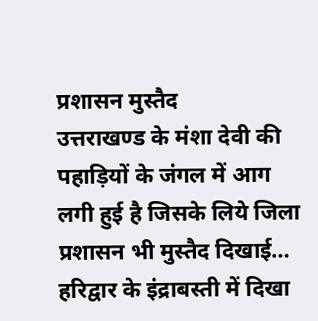प्रशासन मुस्तैद
उत्तराखण्ड के मंशा देवी की पहाड़ियों के जंगल में आग लगी हुई है जिसके लिये जिला प्रशासन भी मुस्तैद दिखाई…
हरिद्वार के इंद्राबस्ती में दिखा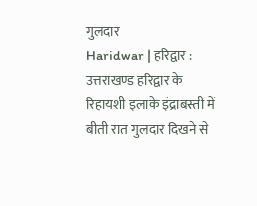गुलदार
Haridwar | हरिद्वार : उत्तराखण्ड हरिद्वार के रिहायशी इलाके इंद्राबस्ती में बीती रात गुलदार दिखने से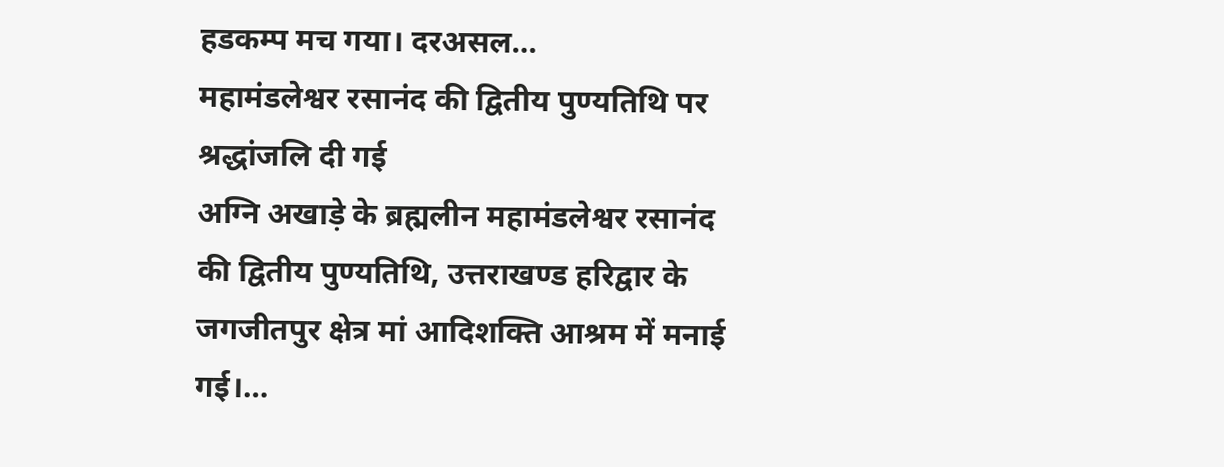हडकम्प मच गया। दरअसल…
महामंडलेश्वर रसानंद की द्वितीय पुण्यतिथि पर श्रद्धांजलि दी गई
अग्नि अखाड़े के ब्रह्मलीन महामंडलेश्वर रसानंद की द्वितीय पुण्यतिथि, उत्तराखण्ड हरिद्वार के जगजीतपुर क्षेत्र मां आदिशक्ति आश्रम में मनाई गई।…